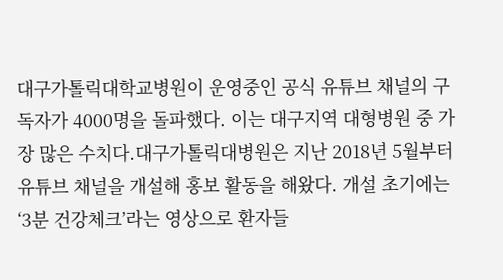대구가톨릭대학교병원이 운영중인 공식 유튜브 채널의 구독자가 4000명을 돌파했다. 이는 대구지역 대형병원 중 가장 많은 수치다.대구가톨릭대병원은 지난 2018년 5월부터 유튜브 채널을 개설해 홍보 활동을 해왔다. 개설 초기에는 ‘3분 건강체크’라는 영상으로 환자들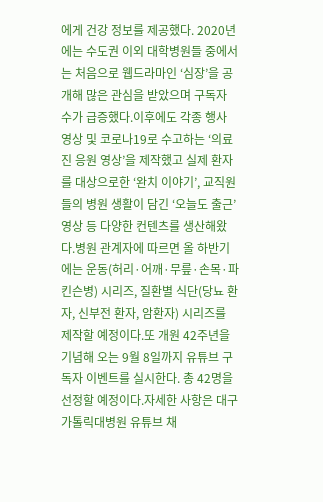에게 건강 정보를 제공했다. 2020년에는 수도권 이외 대학병원들 중에서는 처음으로 웹드라마인 ‘심장’을 공개해 많은 관심을 받았으며 구독자 수가 급증했다.이후에도 각종 행사 영상 및 코로나19로 수고하는 ‘의료진 응원 영상’을 제작했고 실제 환자를 대상으로한 ‘완치 이야기’, 교직원들의 병원 생활이 담긴 ‘오늘도 출근’ 영상 등 다양한 컨텐츠를 생산해왔다.병원 관계자에 따르면 올 하반기에는 운동(허리·어깨·무릎·손목·파킨슨병) 시리즈, 질환별 식단(당뇨 환자, 신부전 환자, 암환자) 시리즈를 제작할 예정이다.또 개원 42주년을 기념해 오는 9월 8일까지 유튜브 구독자 이벤트를 실시한다. 총 42명을 선정할 예정이다.자세한 사항은 대구가톨릭대병원 유튜브 채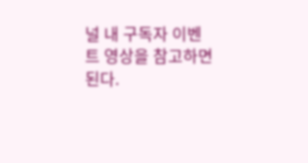널 내 구독자 이벤트 영상을 참고하면 된다.